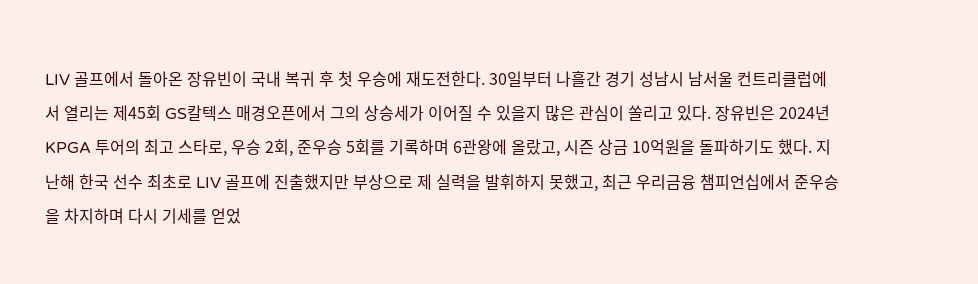LIV 골프에서 돌아온 장유빈이 국내 복귀 후 첫 우승에 재도전한다. 30일부터 나흘간 경기 성남시 남서울 컨트리클럽에서 열리는 제45회 GS칼텍스 매경오픈에서 그의 상승세가 이어질 수 있을지 많은 관심이 쏠리고 있다. 장유빈은 2024년 KPGA 투어의 최고 스타로, 우승 2회, 준우승 5회를 기록하며 6관왕에 올랐고, 시즌 상금 10억원을 돌파하기도 했다. 지난해 한국 선수 최초로 LIV 골프에 진출했지만 부상으로 제 실력을 발휘하지 못했고, 최근 우리금융 챔피언십에서 준우승을 차지하며 다시 기세를 얻었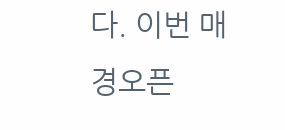다. 이번 매경오픈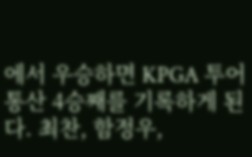에서 우승하면 KPGA 투어 통산 4승째를 기록하게 된다. 최찬, 함정우,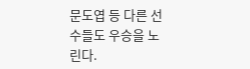문도엽 등 다른 선수들도 우승을 노린다.